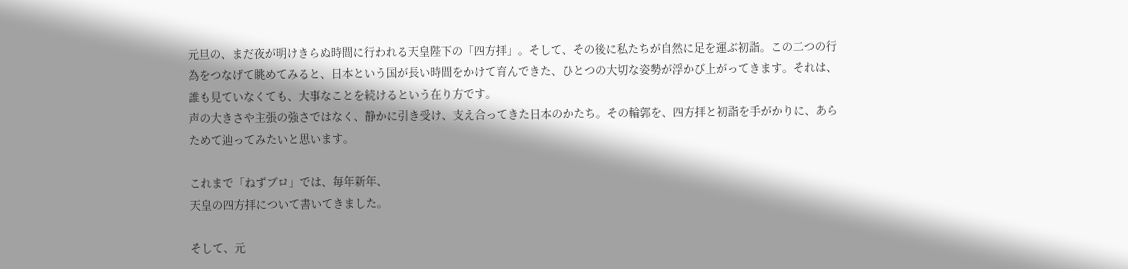元旦の、まだ夜が明けきらぬ時間に行われる天皇陛下の「四方拝」。そして、その後に私たちが自然に足を運ぶ初詣。この二つの行為をつなげて眺めてみると、日本という国が長い時間をかけて育んできた、ひとつの大切な姿勢が浮かび上がってきます。それは、誰も見ていなくても、大事なことを続けるという在り方です。
声の大きさや主張の強さではなく、静かに引き受け、支え合ってきた日本のかたち。その輪郭を、四方拝と初詣を手がかりに、あらためて辿ってみたいと思います。

これまで「ねずブロ」では、毎年新年、
天皇の四方拝について書いてきました。

そして、元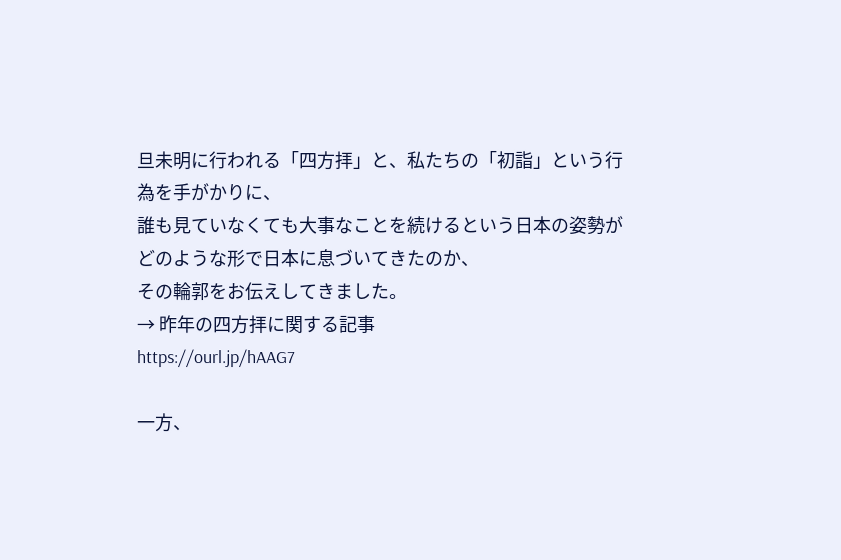旦未明に行われる「四方拝」と、私たちの「初詣」という行為を手がかりに、
誰も見ていなくても大事なことを続けるという日本の姿勢が
どのような形で日本に息づいてきたのか、
その輪郭をお伝えしてきました。
→ 昨年の四方拝に関する記事
https://ourl.jp/hAAG7

一方、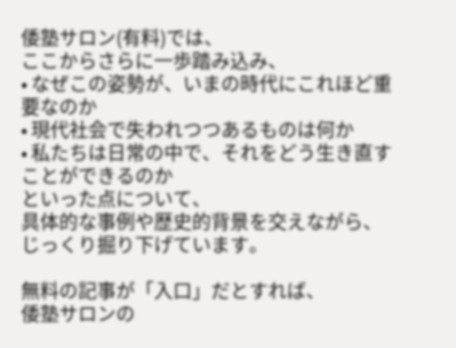倭塾サロン(有料)では、
ここからさらに一歩踏み込み、
• なぜこの姿勢が、いまの時代にこれほど重要なのか
• 現代社会で失われつつあるものは何か
• 私たちは日常の中で、それをどう生き直すことができるのか
といった点について、
具体的な事例や歴史的背景を交えながら、じっくり掘り下げています。

無料の記事が「入口」だとすれば、
倭塾サロンの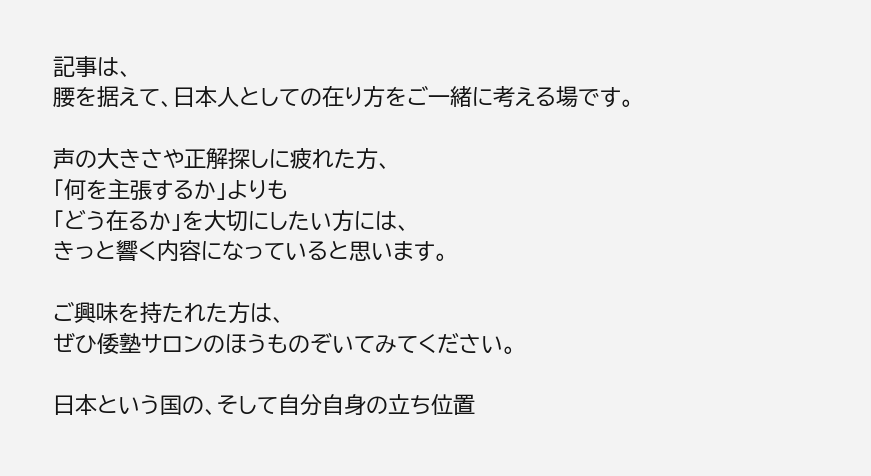記事は、
腰を据えて、日本人としての在り方をご一緒に考える場です。

声の大きさや正解探しに疲れた方、
「何を主張するか」よりも
「どう在るか」を大切にしたい方には、
きっと響く内容になっていると思います。

ご興味を持たれた方は、
ぜひ倭塾サロンのほうものぞいてみてください。

日本という国の、そして自分自身の立ち位置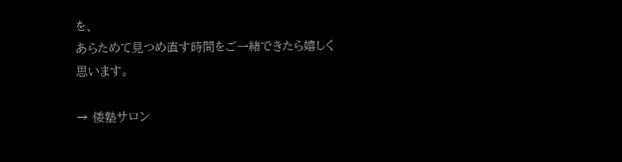を、
あらためて見つめ直す時間をご一緒できたら嬉しく思います。

→ 倭塾サロン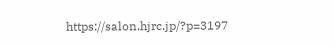https://salon.hjrc.jp/?p=3197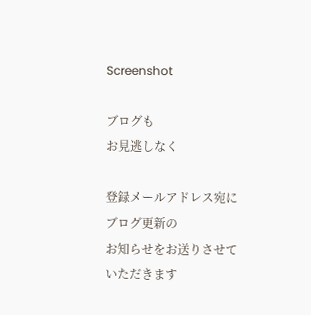Screenshot

ブログも
お見逃しなく

登録メールアドレス宛に
ブログ更新の
お知らせをお送りさせて
いただきます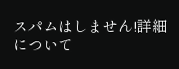スパムはしません!詳細について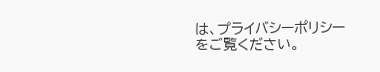は、プライバシーポリシーをご覧ください。